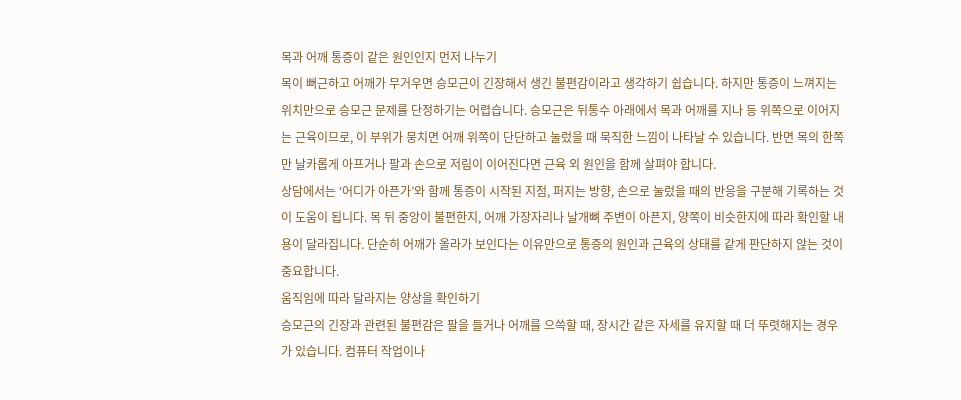목과 어깨 통증이 같은 원인인지 먼저 나누기
목이 뻐근하고 어깨가 무거우면 승모근이 긴장해서 생긴 불편감이라고 생각하기 쉽습니다. 하지만 통증이 느껴지는 위치만으로 승모근 문제를 단정하기는 어렵습니다. 승모근은 뒤통수 아래에서 목과 어깨를 지나 등 위쪽으로 이어지는 근육이므로, 이 부위가 뭉치면 어깨 위쪽이 단단하고 눌렀을 때 묵직한 느낌이 나타날 수 있습니다. 반면 목의 한쪽만 날카롭게 아프거나 팔과 손으로 저림이 이어진다면 근육 외 원인을 함께 살펴야 합니다.
상담에서는 ‘어디가 아픈가’와 함께 통증이 시작된 지점, 퍼지는 방향, 손으로 눌렀을 때의 반응을 구분해 기록하는 것이 도움이 됩니다. 목 뒤 중앙이 불편한지, 어깨 가장자리나 날개뼈 주변이 아픈지, 양쪽이 비슷한지에 따라 확인할 내용이 달라집니다. 단순히 어깨가 올라가 보인다는 이유만으로 통증의 원인과 근육의 상태를 같게 판단하지 않는 것이 중요합니다.
움직임에 따라 달라지는 양상을 확인하기
승모근의 긴장과 관련된 불편감은 팔을 들거나 어깨를 으쓱할 때, 장시간 같은 자세를 유지할 때 더 뚜렷해지는 경우가 있습니다. 컴퓨터 작업이나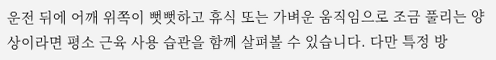운전 뒤에 어깨 위쪽이 뻣뻣하고 휴식 또는 가벼운 움직임으로 조금 풀리는 양상이라면 평소 근육 사용 습관을 함께 살펴볼 수 있습니다. 다만 특정 방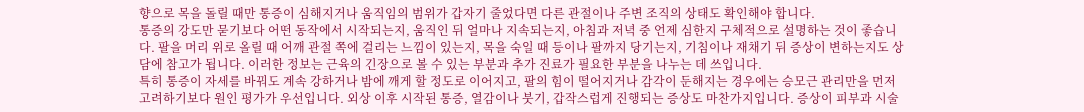향으로 목을 돌릴 때만 통증이 심해지거나 움직임의 범위가 갑자기 줄었다면 다른 관절이나 주변 조직의 상태도 확인해야 합니다.
통증의 강도만 묻기보다 어떤 동작에서 시작되는지, 움직인 뒤 얼마나 지속되는지, 아침과 저녁 중 언제 심한지 구체적으로 설명하는 것이 좋습니다. 팔을 머리 위로 올릴 때 어깨 관절 쪽에 걸리는 느낌이 있는지, 목을 숙일 때 등이나 팔까지 당기는지, 기침이나 재채기 뒤 증상이 변하는지도 상담에 참고가 됩니다. 이러한 정보는 근육의 긴장으로 볼 수 있는 부분과 추가 진료가 필요한 부분을 나누는 데 쓰입니다.
특히 통증이 자세를 바꿔도 계속 강하거나 밤에 깨게 할 정도로 이어지고, 팔의 힘이 떨어지거나 감각이 둔해지는 경우에는 승모근 관리만을 먼저 고려하기보다 원인 평가가 우선입니다. 외상 이후 시작된 통증, 열감이나 붓기, 갑작스럽게 진행되는 증상도 마찬가지입니다. 증상이 피부과 시술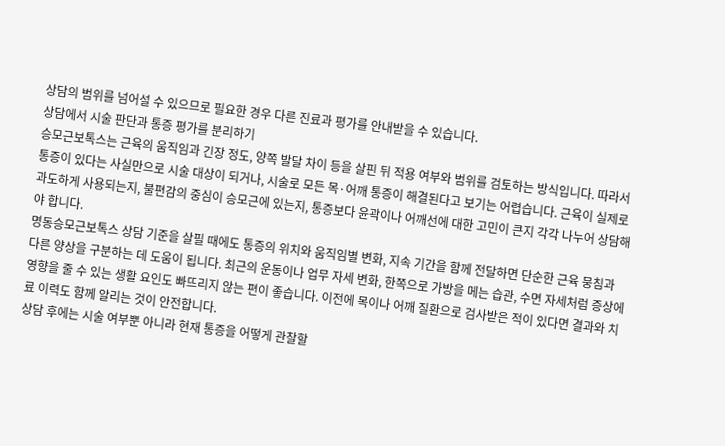상담의 범위를 넘어설 수 있으므로 필요한 경우 다른 진료과 평가를 안내받을 수 있습니다.
상담에서 시술 판단과 통증 평가를 분리하기
승모근보톡스는 근육의 움직임과 긴장 정도, 양쪽 발달 차이 등을 살핀 뒤 적용 여부와 범위를 검토하는 방식입니다. 따라서 통증이 있다는 사실만으로 시술 대상이 되거나, 시술로 모든 목·어깨 통증이 해결된다고 보기는 어렵습니다. 근육이 실제로 과도하게 사용되는지, 불편감의 중심이 승모근에 있는지, 통증보다 윤곽이나 어깨선에 대한 고민이 큰지 각각 나누어 상담해야 합니다.
명동승모근보톡스 상담 기준을 살필 때에도 통증의 위치와 움직임별 변화, 지속 기간을 함께 전달하면 단순한 근육 뭉침과 다른 양상을 구분하는 데 도움이 됩니다. 최근의 운동이나 업무 자세 변화, 한쪽으로 가방을 메는 습관, 수면 자세처럼 증상에 영향을 줄 수 있는 생활 요인도 빠뜨리지 않는 편이 좋습니다. 이전에 목이나 어깨 질환으로 검사받은 적이 있다면 결과와 치료 이력도 함께 알리는 것이 안전합니다.
상담 후에는 시술 여부뿐 아니라 현재 통증을 어떻게 관찰할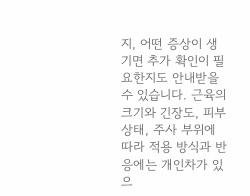지, 어떤 증상이 생기면 추가 확인이 필요한지도 안내받을 수 있습니다. 근육의 크기와 긴장도, 피부 상태, 주사 부위에 따라 적용 방식과 반응에는 개인차가 있으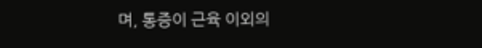며, 통증이 근육 이외의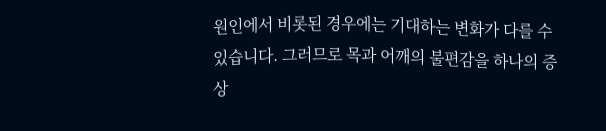원인에서 비롯된 경우에는 기대하는 변화가 다를 수 있습니다. 그러므로 목과 어깨의 불편감을 하나의 증상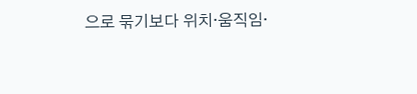으로 묶기보다 위치·움직임·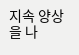지속 양상을 나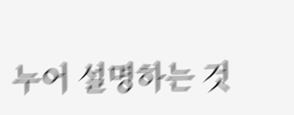누어 설명하는 것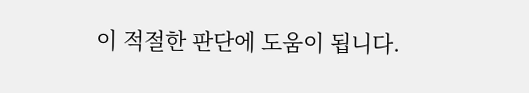이 적절한 판단에 도움이 됩니다.